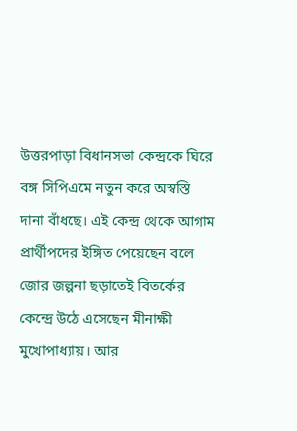উত্তরপাড়া বিধানসভা কেন্দ্রকে ঘিরে বঙ্গ সিপিএমে নতুন করে অস্বস্তি দানা বাঁধছে। এই কেন্দ্র থেকে আগাম প্রার্থীপদের ইঙ্গিত পেয়েছেন বলে জোর জল্পনা ছড়াতেই বিতর্কের কেন্দ্রে উঠে এসেছেন মীনাক্ষী মুখোপাধ্যায়। আর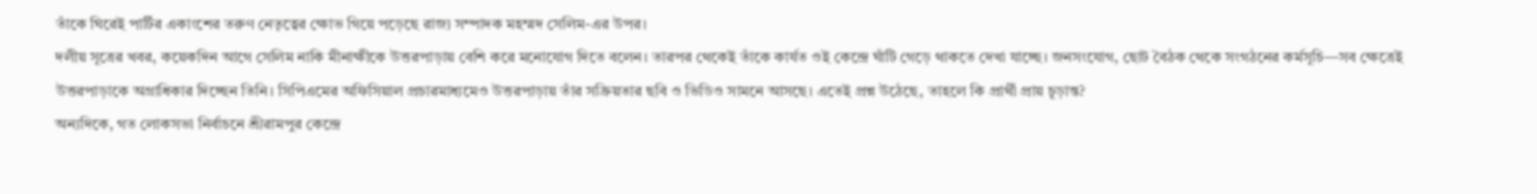তাঁকে ঘিরেই পার্টির একাংশের তরুণ নেতৃত্বের ক্ষোভ গিয়ে পড়েছে রাজ্য সম্পাদক মহম্মদ সেলিম-এর উপর।
দলীয় সূত্রের খবর, কয়েকদিন আগে সেলিম নাকি মীনাক্ষীকে উত্তরপাড়ায় বেশি করে মনোযোগ দিতে বলেন। তারপর থেকেই তাঁকে কার্যত ওই কেন্দ্রে ঘাঁটি গেড়ে থাকতে দেখা যাচ্ছে। জনসংযোগ, ছোট বৈঠক থেকে সংগঠনের কর্মসূচি—সব ক্ষেত্রেই উত্তরপাড়াকে অগ্রাধিকার দিচ্ছেন তিনি। সিপিএমের অফিসিয়াল প্রচারমাধ্যমেও উত্তরপাড়ায় তাঁর সক্রিয়তার ছবি ও ভিডিও সামনে আসছে। এতেই প্রশ্ন উঠেছে, তাহলে কি প্রার্থী প্রায় চূড়ান্ত?
অন্যদিকে, গত লোকসভা নির্বাচনে শ্রীরামপুর কেন্দ্রে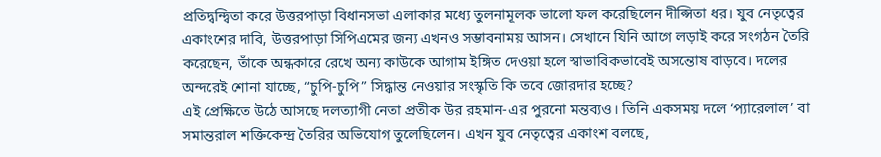প্রতিদ্বন্দ্বিতা করে উত্তরপাড়া বিধানসভা এলাকার মধ্যে তুলনামূলক ভালো ফল করেছিলেন দীপ্সিতা ধর। যুব নেতৃত্বের একাংশের দাবি, উত্তরপাড়া সিপিএমের জন্য এখনও সম্ভাবনাময় আসন। সেখানে যিনি আগে লড়াই করে সংগঠন তৈরি করেছেন, তাঁকে অন্ধকারে রেখে অন্য কাউকে আগাম ইঙ্গিত দেওয়া হলে স্বাভাবিকভাবেই অসন্তোষ বাড়বে। দলের অন্দরেই শোনা যাচ্ছে, “চুপি-চুপি” সিদ্ধান্ত নেওয়ার সংস্কৃতি কি তবে জোরদার হচ্ছে?
এই প্রেক্ষিতে উঠে আসছে দলত্যাগী নেতা প্রতীক উর রহমান-এর পুরনো মন্তব্যও। তিনি একসময় দলে ‘প্যারেলাল’ বা সমান্তরাল শক্তিকেন্দ্র তৈরির অভিযোগ তুলেছিলেন। এখন যুব নেতৃত্বের একাংশ বলছে,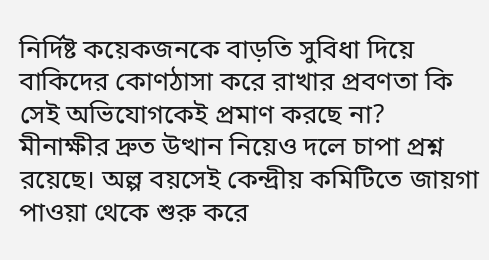নির্দিষ্ট কয়েকজনকে বাড়তি সুবিধা দিয়ে বাকিদের কোণঠাসা করে রাখার প্রবণতা কি সেই অভিযোগকেই প্রমাণ করছে না?
মীনাক্ষীর দ্রুত উত্থান নিয়েও দলে চাপা প্রশ্ন রয়েছে। অল্প বয়সেই কেন্দ্রীয় কমিটিতে জায়গা পাওয়া থেকে শুরু করে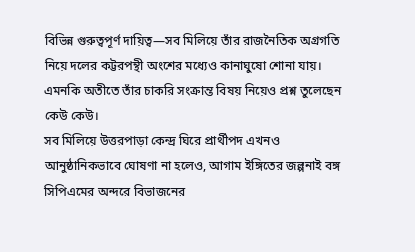বিভিন্ন গুরুত্বপূর্ণ দায়িত্ব—সব মিলিয়ে তাঁর রাজনৈতিক অগ্রগতি নিয়ে দলের কট্টরপন্থী অংশের মধ্যেও কানাঘুষো শোনা যায়। এমনকি অতীতে তাঁর চাকরি সংক্রান্ত বিষয় নিয়েও প্রশ্ন তুলেছেন কেউ কেউ।
সব মিলিয়ে উত্তরপাড়া কেন্দ্র ঘিরে প্রার্থীপদ এখনও আনুষ্ঠানিকভাবে ঘোষণা না হলেও, আগাম ইঙ্গিতের জল্পনাই বঙ্গ সিপিএমের অন্দরে বিভাজনের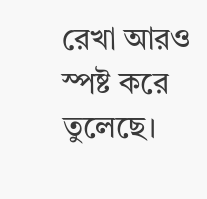রেখা আরও স্পষ্ট করে তুলেছে।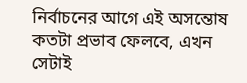নির্বাচনের আগে এই অসন্তোষ কতটা প্রভাব ফেলবে, এখন সেটাই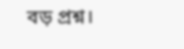বড় প্রশ্ন।